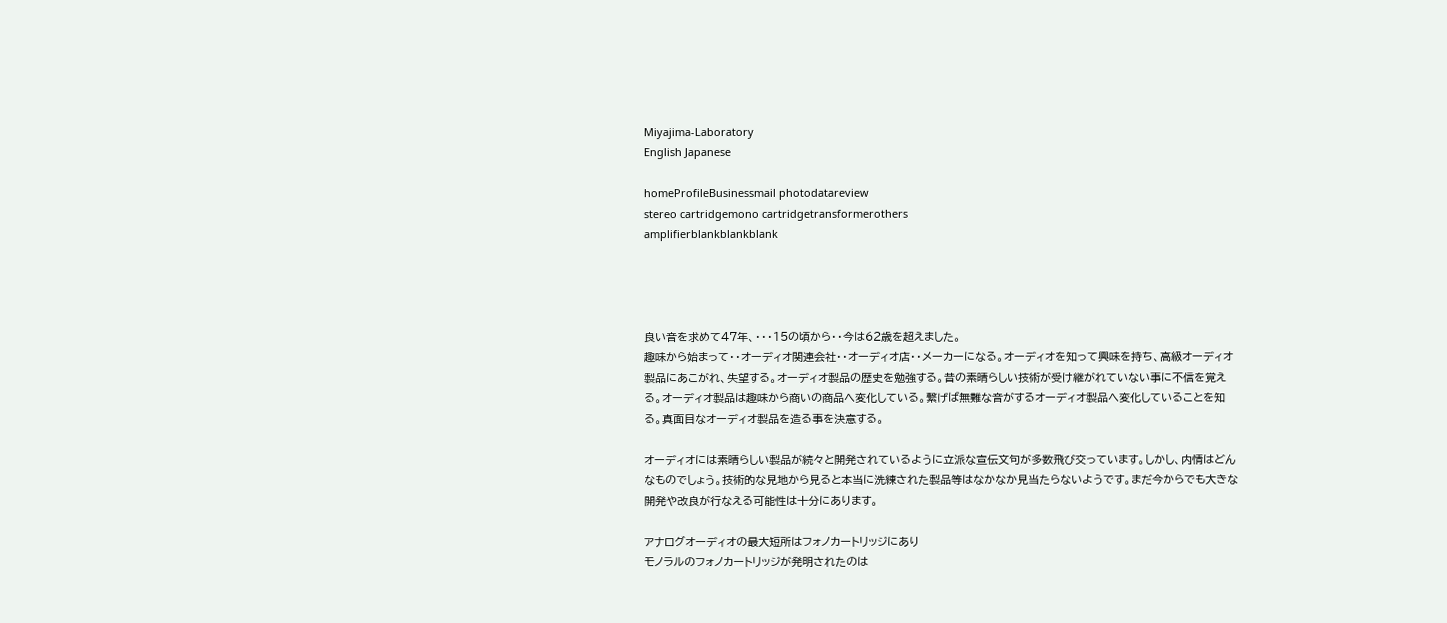Miyajima-Laboratory
English Japanese

homeProfileBusinessmail photodatareview
stereo cartridgemono cartridgetransformerothers
amplifierblankblankblank




良い音を求めて47年、・・・15の頃から・・今は62歳を超えました。
趣味から始まって・・オーディオ関連会社・・オーディオ店・・メーカーになる。オーディオを知って興味を持ち、高級オーディオ製品にあこがれ、失望する。オーディオ製品の歴史を勉強する。昔の素晴らしい技術が受け継がれていない事に不信を覚える。オーディオ製品は趣味から商いの商品へ変化している。繋げば無難な音がするオーディオ製品へ変化していることを知る。真面目なオーディオ製品を造る事を決意する。

オーディオには素晴らしい製品が続々と開発されているように立派な宣伝文句が多数飛び交っています。しかし、内情はどんなものでしょう。技術的な見地から見ると本当に洗練された製品等はなかなか見当たらないようです。まだ今からでも大きな開発や改良が行なえる可能性は十分にあります。

アナログオーディオの最大短所はフォノカートリッジにあり
モノラルのフォノカートリッジが発明されたのは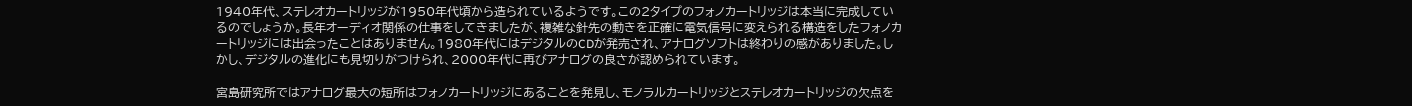1940年代、ステレオカートリッジが1950年代頃から造られているようです。この2タイプのフォノカートリッジは本当に完成しているのでしょうか。長年オーディオ関係の仕事をしてきましたが、複雑な針先の動きを正確に電気信号に変えられる構造をしたフォノカートリッジには出会ったことはありません。1980年代にはデジタルのCDが発売され、アナログソフトは終わりの感がありました。しかし、デジタルの進化にも見切りがつけられ、2000年代に再びアナログの良さが認められています。

宮島研究所ではアナログ最大の短所はフォノカートリッジにあることを発見し、モノラルカートリッジとステレオカートリッジの欠点を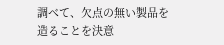調べて、欠点の無い製品を造ることを決意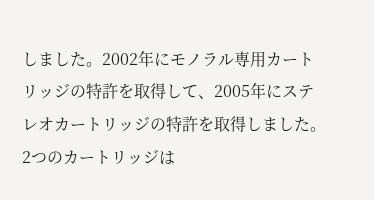しました。2002年にモノラル専用カートリッジの特許を取得して、2005年にステレオカートリッジの特許を取得しました。2つのカートリッジは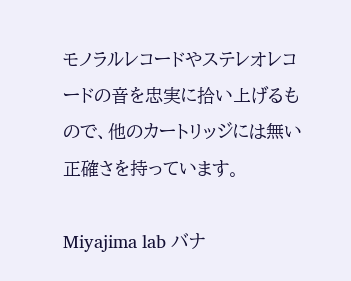モノラルレコードやステレオレコードの音を忠実に拾い上げるもので、他のカートリッジには無い正確さを持っています。

Miyajima lab バナ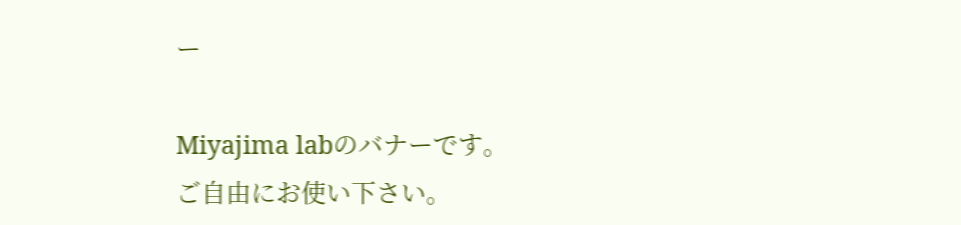ー

Miyajima labのバナーです。
ご自由にお使い下さい。